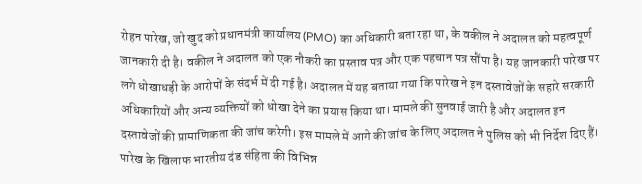रोहन पारेख, जो खुद को प्रधानमंत्री कार्यालय (PMO) का अधिकारी बता रहा था, के वकील ने अदालत को महत्वपूर्ण जानकारी दी है। वकील ने अदालत को एक नौकरी का प्रस्ताव पत्र और एक पहचान पत्र सौंपा है। यह जानकारी पारेख पर लगे धोखाधड़ी के आरोपों के संदर्भ में दी गई है। अदालत में यह बताया गया कि पारेख ने इन दस्तावेजों के सहारे सरकारी अधिकारियों और अन्य व्यक्तियों को धोखा देने का प्रयास किया था। मामले की सुनवाई जारी है और अदालत इन दस्तावेजों की प्रामाणिकता की जांच करेगी। इस मामले में आगे की जांच के लिए अदालत ने पुलिस को भी निर्देश दिए हैं। पारेख के खिलाफ भारतीय दंड संहिता की विभिन्न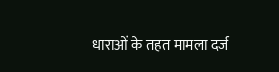धाराओं के तहत मामला दर्ज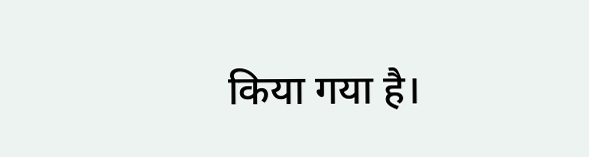किया गया है।